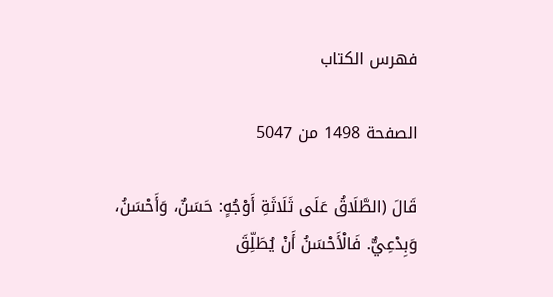فهرس الكتاب

الصفحة 1498 من 5047

قَالَ (الطَّلَاقُ عَلَى ثَلَاثَةِ أَوْجُهٍ: حَسَنٌ، وَأَحْسَنُ، وَبِدْعِيٌّ. فَالْأَحْسَنُ أَنْ يُطَلِّقَ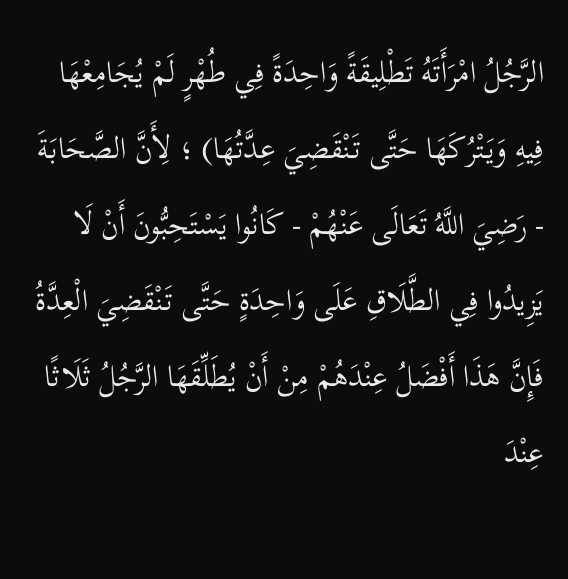الرَّجُلُ امْرَأَتَهُ تَطْلِيقَةً وَاحِدَةً فِي طُهْرٍ لَمْ يُجَامِعْهَا فِيهِ وَيَتْرُكَهَا حَتَّى تَنْقَضِيَ عِدَّتُهَا) ؛ لِأَنَّ الصَّحَابَةَ - رَضِيَ اللَّهُ تَعَالَى عَنْهُمْ - كَانُوا يَسْتَحِبُّونَ أَنْ لَا يَزِيدُوا فِي الطَّلَاقِ عَلَى وَاحِدَةٍ حَتَّى تَنْقَضِيَ الْعِدَّةُ فَإِنَّ هَذَا أَفْضَلُ عِنْدَهُمْ مِنْ أَنْ يُطَلِّقَهَا الرَّجُلُ ثَلَاثًا عِنْدَ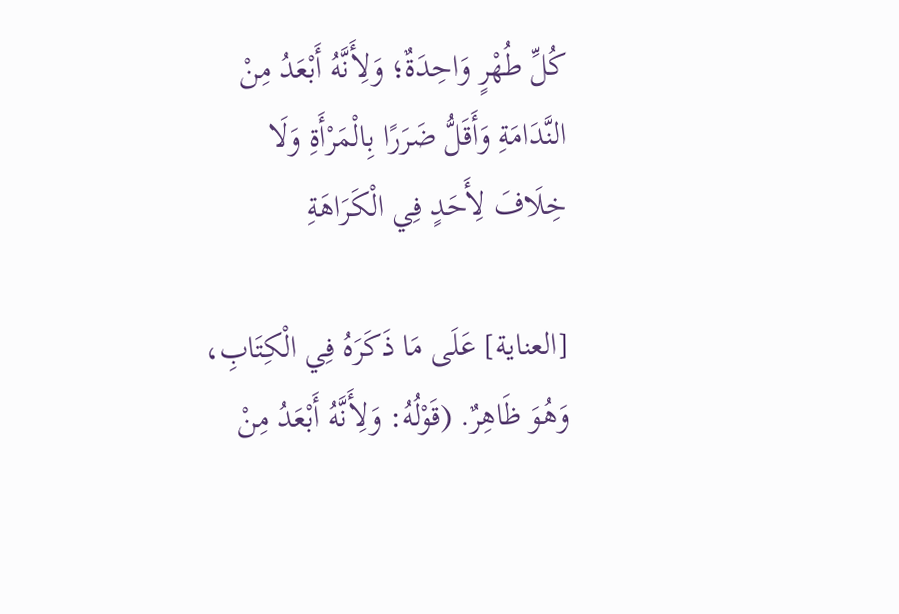كُلِّ طُهْرٍ وَاحِدَةٌ؛ وَلِأَنَّهُ أَبْعَدُ مِنْ النَّدَامَةِ وَأَقَلُّ ضَرَرًا بِالْمَرْأَةِ وَلَا خِلَافَ لِأَحَدٍ فِي الْكَرَاهَةِ

[العناية] عَلَى مَا ذَكَرَهُ فِي الْكِتَابِ، وَهُوَ ظَاهِرٌ. (قَوْلُهُ: وَلِأَنَّهُ أَبْعَدُ مِنْ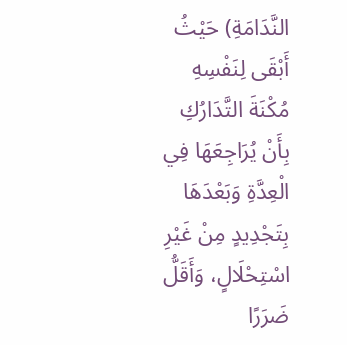النَّدَامَةِ) حَيْثُ أَبْقَى لِنَفْسِهِ مُكْنَةَ التَّدَارُكِ بِأَنْ يُرَاجِعَهَا فِي الْعِدَّةِ وَبَعْدَهَا بِتَجْدِيدٍ مِنْ غَيْرِ اسْتِحْلَالٍ، وَأَقَلُّ ضَرَرًا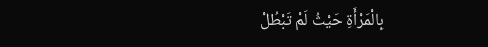بِالْمَرْأَةِ حَيْثُ لَمْ تَبْطُلْ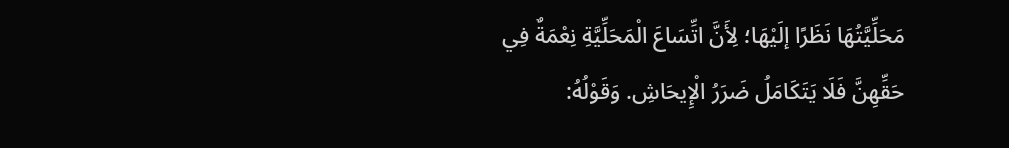مَحَلِّيَّتُهَا نَظَرًا إلَيْهَا؛ لِأَنَّ اتِّسَاعَ الْمَحَلِّيَّةِ نِعْمَةٌ فِي حَقِّهِنَّ فَلَا يَتَكَامَلُ ضَرَرُ الْإِيحَاشِ. وَقَوْلُهُ: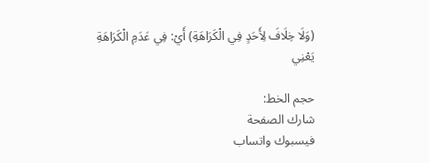(وَلَا خِلَافَ لِأَحَدٍ فِي الْكَرَاهَةِ) أَيْ: فِي عَدَمِ الْكَرَاهَةِ يَعْنِي

حجم الخط:
شارك الصفحة
فيسبوك واتساب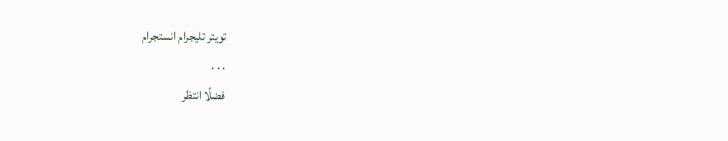تويتر تليجرام انستجرام
. . .
فضلًا انتظر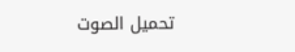تحميل الصوت